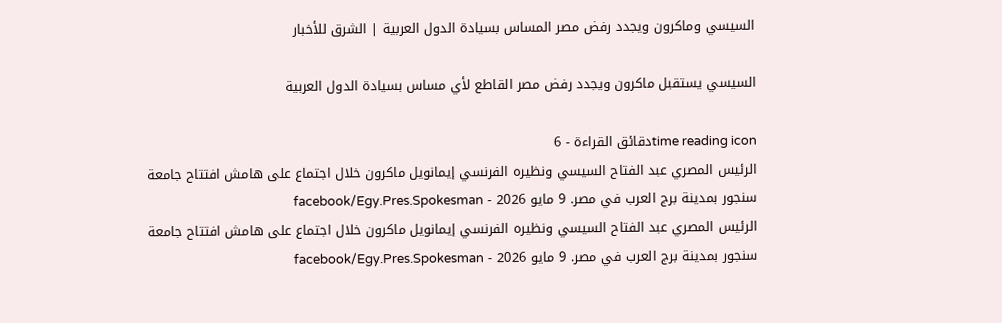السيسي وماكرون ويجدد رفض مصر المساس بسيادة الدول العربية | الشرق للأخبار

السيسي يستقبل ماكرون ويجدد رفض مصر القاطع لأي مساس بسيادة الدول العربية

time reading iconدقائق القراءة - 6
الرئيس المصري عبد الفتاح السيسي ونظيره الفرنسي إيمانويل ماكرون خلال اجتماع على هامش افتتاح جامعة سنجور بمدينة برج العرب في مصر. 9 مايو 2026 - facebook/Egy.Pres.Spokesman
الرئيس المصري عبد الفتاح السيسي ونظيره الفرنسي إيمانويل ماكرون خلال اجتماع على هامش افتتاح جامعة سنجور بمدينة برج العرب في مصر. 9 مايو 2026 - facebook/Egy.Pres.Spokesman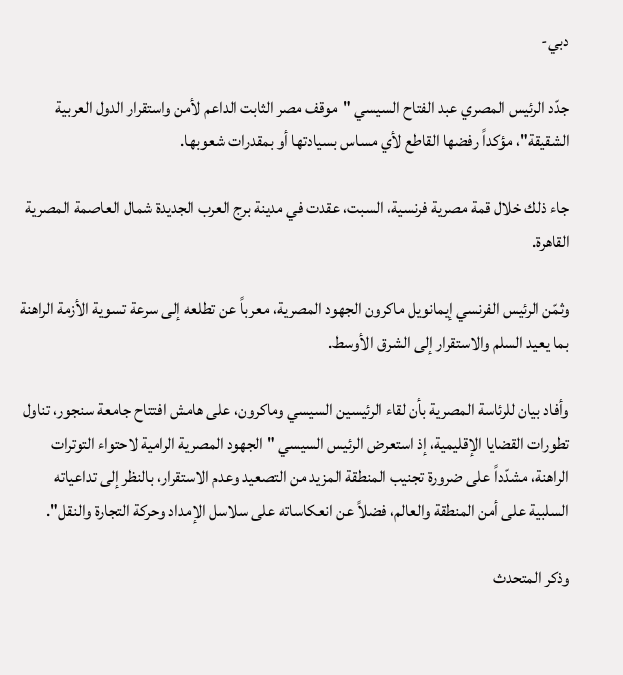دبي-

جدّد الرئيس المصري عبد الفتاح السيسي "موقف مصر الثابت الداعم لأمن واستقرار الدول العربية الشقيقة"، مؤكداً رفضها القاطع لأي مساس بسيادتها أو بمقدرات شعوبها.

جاء ذلك خلال قمة مصرية فرنسية، السبت، عقدت في مدينة برج العرب الجديدة شمال العاصمة المصرية القاهرة.

وثمّن الرئيس الفرنسي إيمانويل ماكرون الجهود المصرية، معرباً عن تطلعه إلى سرعة تسوية الأزمة الراهنة بما يعيد السلم والاستقرار إلى الشرق الأوسط.

وأفاد بيان للرئاسة المصرية بأن لقاء الرئيسين السيسي وماكرون، على هامش افتتاح جامعة سنجور، تناول تطورات القضايا الإقليمية، إذ استعرض الرئيس السيسي "الجهود المصرية الرامية لاحتواء التوترات الراهنة، مشدّداً على ضرورة تجنيب المنطقة المزيد من التصعيد وعدم الاستقرار، بالنظر إلى تداعياته السلبية على أمن المنطقة والعالم، فضلاً عن انعكاساته على سلاسل الإمداد وحركة التجارة والنقل".

وذكر المتحدث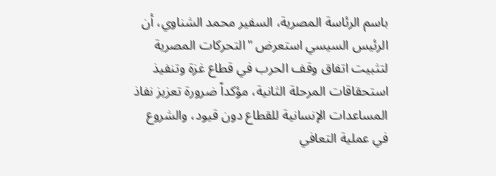باسم الرئاسة المصرية، السفير محمد الشناوي، أن الرئيس السيسي استعرض "التحركات المصرية لتثبيت اتفاق وقف الحرب في قطاع غزة وتنفيذ استحقاقات المرحلة الثانية، مؤكداً ضرورة تعزيز نفاذ المساعدات الإنسانية للقطاع دون قيود، والشروع في عملية التعافي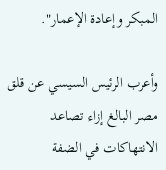المبكر وإعادة الإعمار".

وأعرب الرئيس السيسي عن قلق مصر البالغ إزاء تصاعد الانتهاكات في الضفة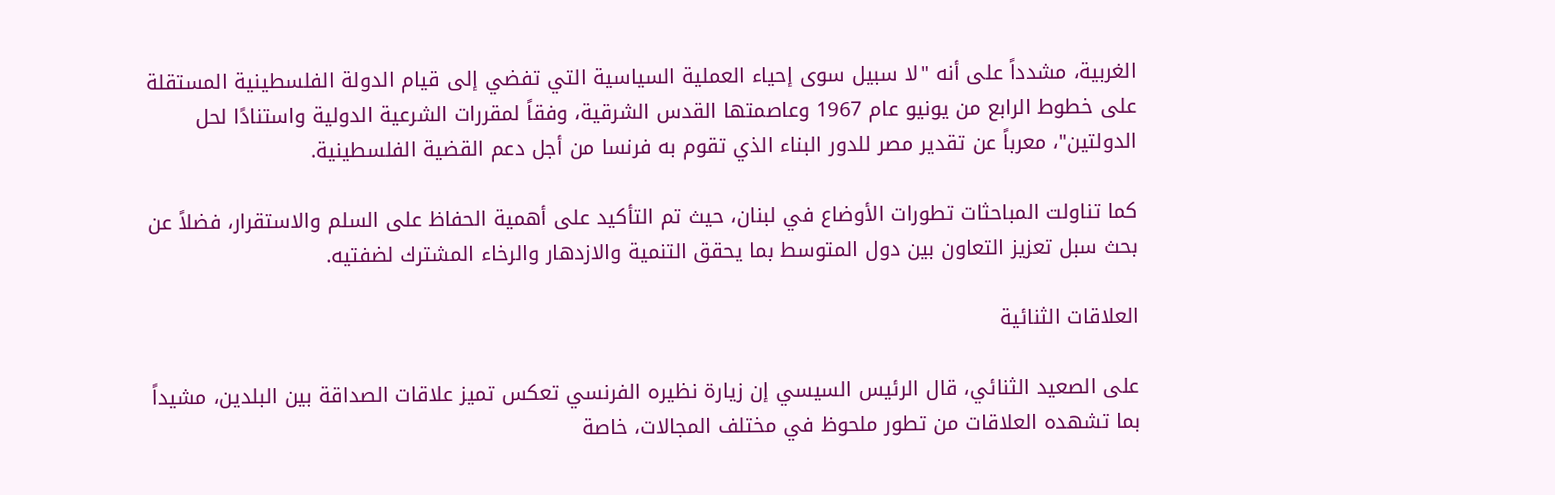الغربية، مشدداً على أنه "لا سبيل سوى إحياء العملية السياسية التي تفضي إلى قيام الدولة الفلسطينية المستقلة على خطوط الرابع من يونيو عام 1967 وعاصمتها القدس الشرقية، وفقاً لمقررات الشرعية الدولية واستنادًا لحل الدولتين"، معرباً عن تقدير مصر للدور البناء الذي تقوم به فرنسا من أجل دعم القضية الفلسطينية.

كما تناولت المباحثات تطورات الأوضاع في لبنان، حيث تم التأكيد على أهمية الحفاظ على السلم والاستقرار، فضلاً عن بحث سبل تعزيز التعاون بين دول المتوسط بما يحقق التنمية والازدهار والرخاء المشترك لضفتيه.

العلاقات الثنائية

على الصعيد الثنائي، قال الرئيس السيسي إن زيارة نظيره الفرنسي تعكس تميز علاقات الصداقة بين البلدين، مشيداً بما تشهده العلاقات من تطور ملحوظ في مختلف المجالات، خاصة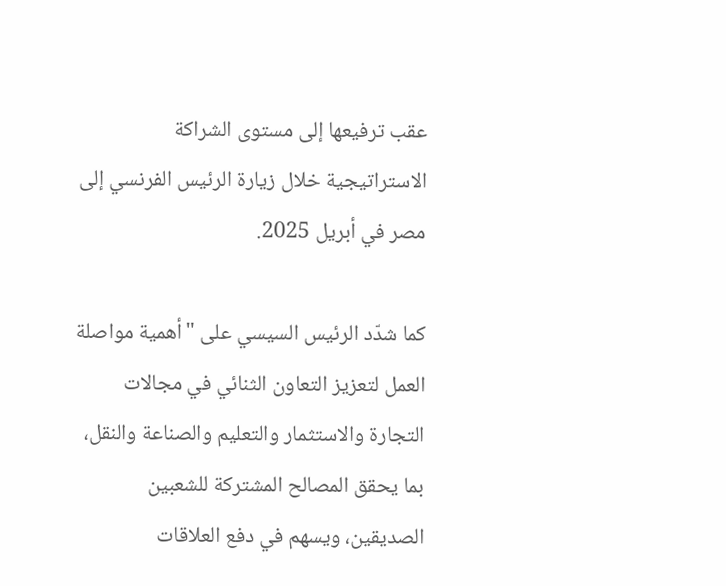عقب ترفيعها إلى مستوى الشراكة الاستراتيجية خلال زيارة الرئيس الفرنسي إلى مصر في أبريل 2025.

كما شدّد الرئيس السيسي على "أهمية مواصلة العمل لتعزيز التعاون الثنائي في مجالات التجارة والاستثمار والتعليم والصناعة والنقل، بما يحقق المصالح المشتركة للشعبين الصديقين، ويسهم في دفع العلاقات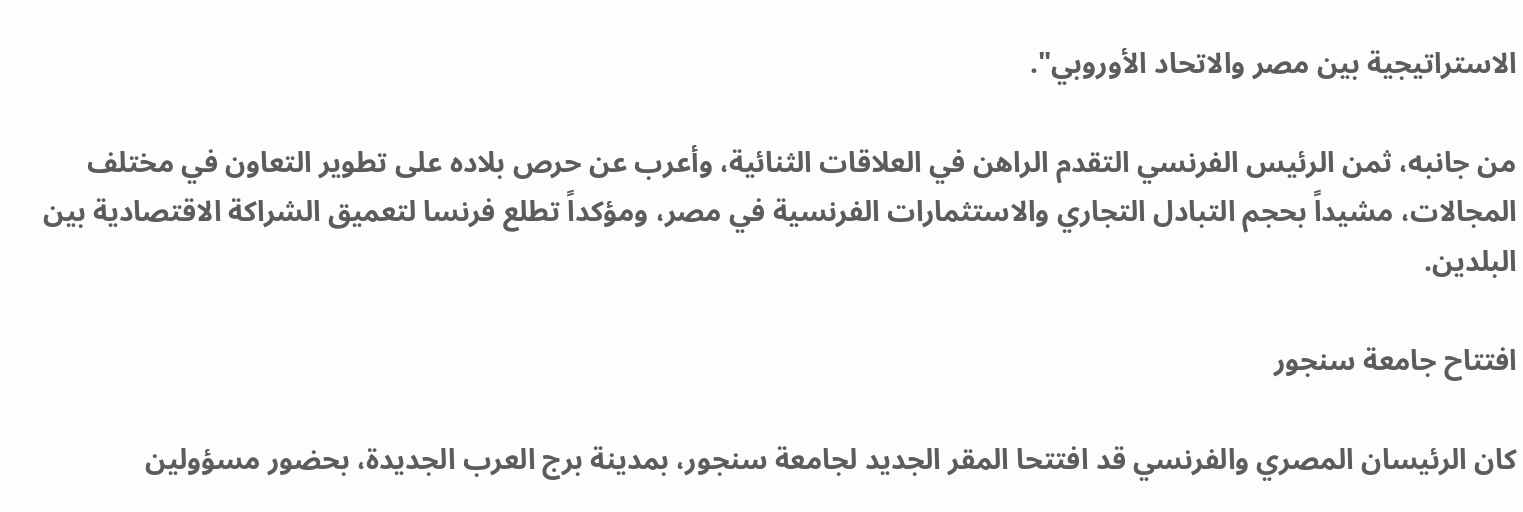الاستراتيجية بين مصر والاتحاد الأوروبي".

من جانبه، ثمن الرئيس الفرنسي التقدم الراهن في العلاقات الثنائية، وأعرب عن حرص بلاده على تطوير التعاون في مختلف المجالات، مشيداً بحجم التبادل التجاري والاستثمارات الفرنسية في مصر، ومؤكداً تطلع فرنسا لتعميق الشراكة الاقتصادية بين البلدين.

افتتاح جامعة سنجور

كان الرئيسان المصري والفرنسي قد افتتحا المقر الجديد لجامعة سنجور، بمدينة برج العرب الجديدة، بحضور مسؤولين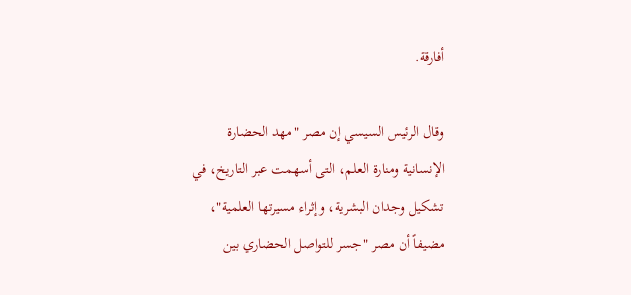أفارقة.

وقال الرئيس السيسي إن مصر "مهد الحضارة الإنسانية ومنارة العلم، التى أسهمت عبر التاريخ، في تشكيل وجدان البشرية، وإثراء مسيرتها العلمية"، مضيفاً أن مصر "جسر للتواصل الحضاري بين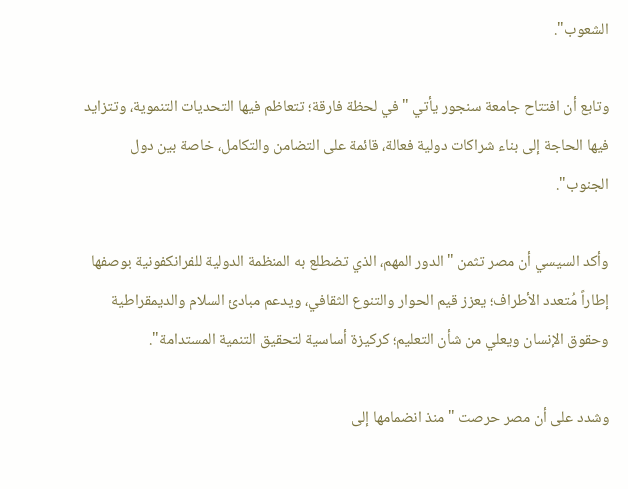الشعوب".

وتابع أن افتتاح جامعة سنجور يأتي "في لحظة فارقة؛ تتعاظم فيها التحديات التنموية، وتتزايد فيها الحاجة إلى بناء شراكات دولية فعالة، قائمة على التضامن والتكامل، خاصة بين دول الجنوب".

وأكد السيسي أن مصر تثمن "الدور المهم، الذي تضطلع به المنظمة الدولية للفرانكفونية بوصفها إطاراً مُتعدد الأطراف؛ يعزز قيم الحوار والتنوع الثقافي، ويدعم مبادئ السلام والديمقراطية وحقوق الإنسان ويعلي من شأن التعليم؛ كركيزة أساسية لتحقيق التنمية المستدامة".

وشدد على أن مصر حرصت "منذ انضمامها إلى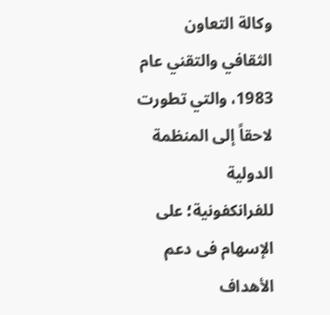وكالة التعاون الثقافي والتقني عام 1983، والتي تطورت لاحقاً إلى المنظمة الدولية للفرانكفونية؛ على الإسهام فى دعم الأهداف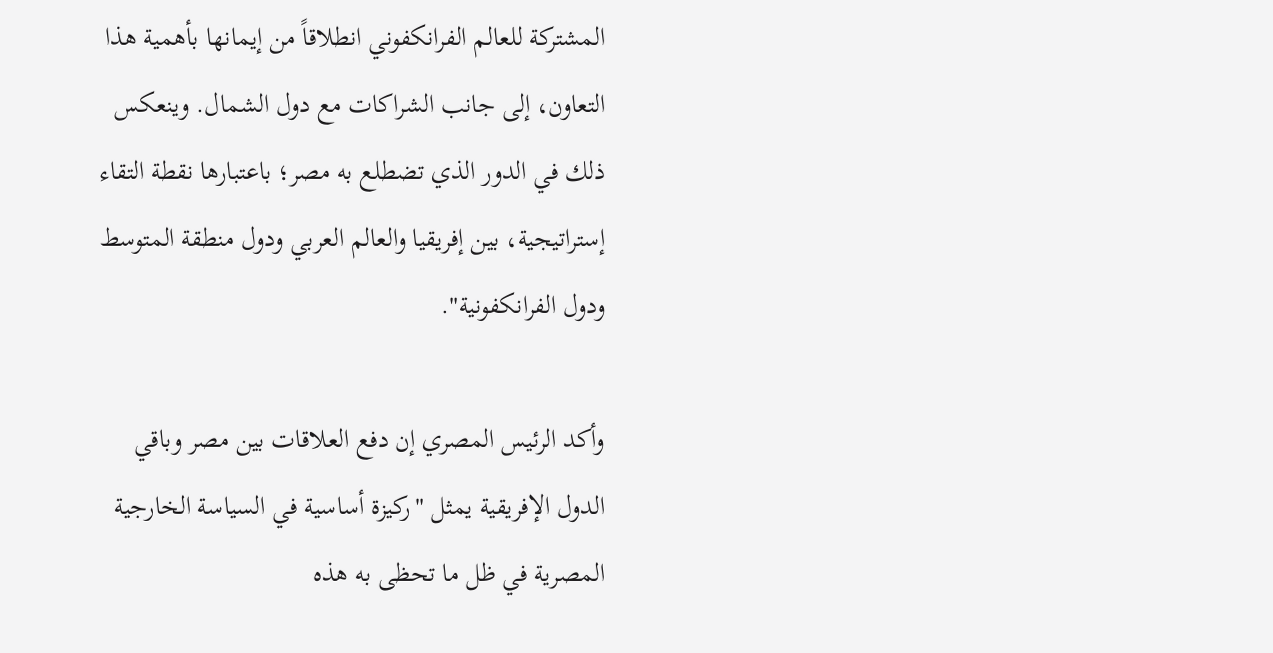المشتركة للعالم الفرانكفوني انطلاقاً من إيمانها بأهمية هذا التعاون، إلى جانب الشراكات مع دول الشمال. وينعكس ذلك في الدور الذي تضطلع به مصر؛ باعتبارها نقطة التقاء إستراتيجية، بين إفريقيا والعالم العربي ودول منطقة المتوسط ودول الفرانكفونية".

وأكد الرئيس المصري إن دفع العلاقات بين مصر وباقي الدول الإفريقية يمثل "ركيزة أساسية في السياسة الخارجية المصرية في ظل ما تحظى به هذه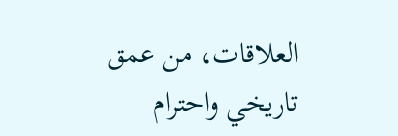العلاقات، من عمق تاريخي واحترام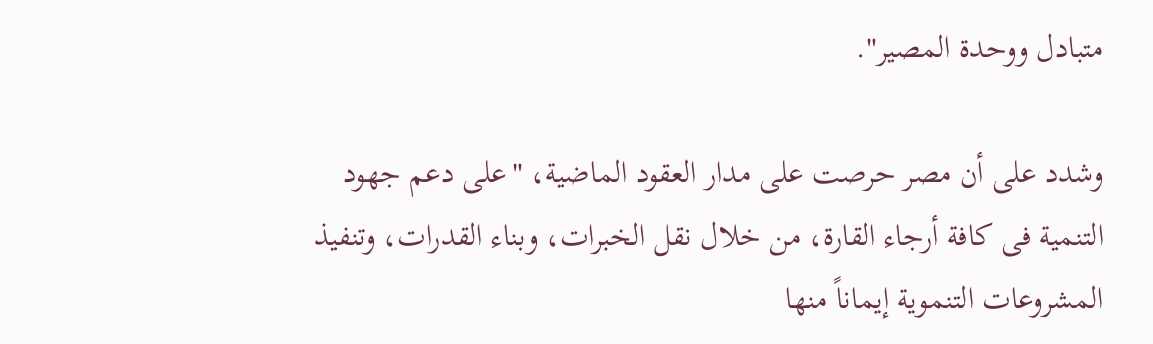متبادل ووحدة المصير".

وشدد على أن مصر حرصت على مدار العقود الماضية، "على دعم جهود التنمية فى كافة أرجاء القارة، من خلال نقل الخبرات، وبناء القدرات، وتنفيذ المشروعات التنموية إيماناً منها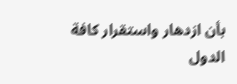بأن ازدهار واستقرار كافة الدول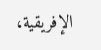الإفريقية،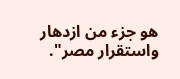هو جزء من ازدهار واستقرار مصر".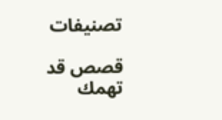تصنيفات

قصص قد تهمك